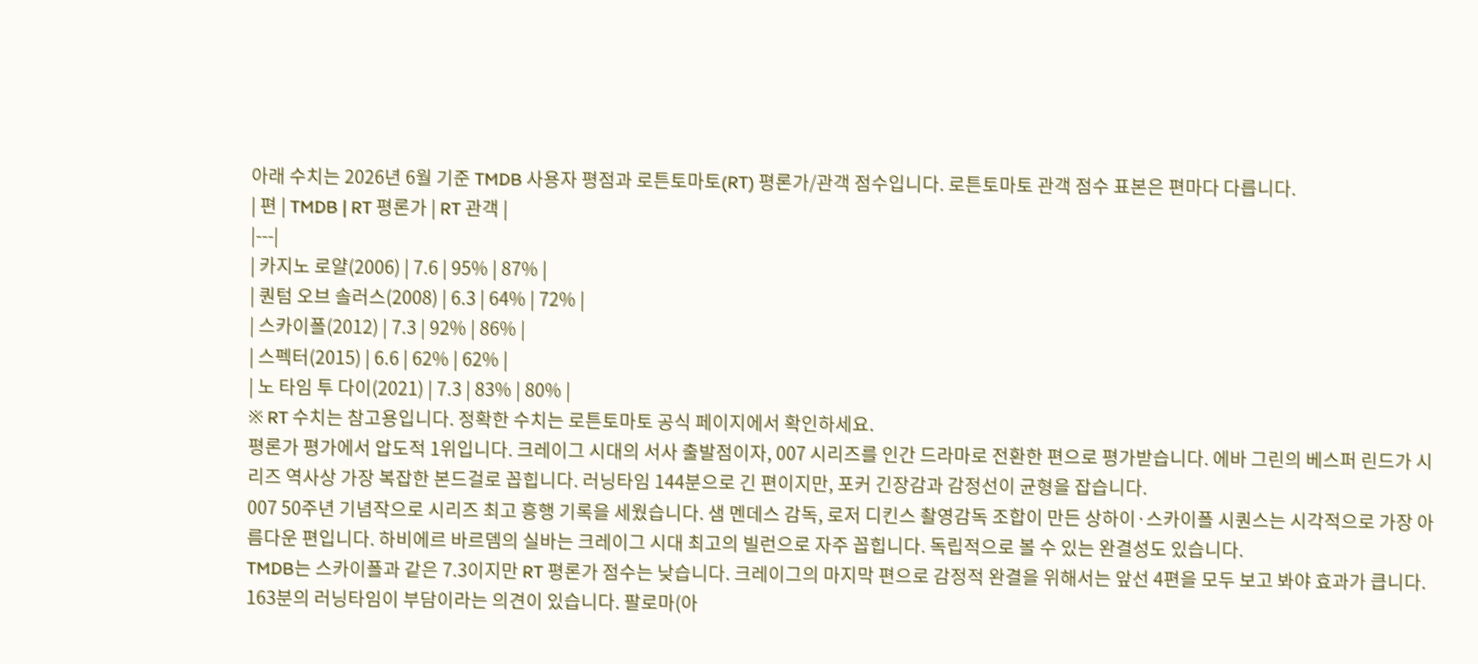아래 수치는 2026년 6월 기준 TMDB 사용자 평점과 로튼토마토(RT) 평론가/관객 점수입니다. 로튼토마토 관객 점수 표본은 편마다 다릅니다.
| 편 | TMDB | RT 평론가 | RT 관객 |
|---|
| 카지노 로얄(2006) | 7.6 | 95% | 87% |
| 퀀텀 오브 솔러스(2008) | 6.3 | 64% | 72% |
| 스카이폴(2012) | 7.3 | 92% | 86% |
| 스펙터(2015) | 6.6 | 62% | 62% |
| 노 타임 투 다이(2021) | 7.3 | 83% | 80% |
※ RT 수치는 참고용입니다. 정확한 수치는 로튼토마토 공식 페이지에서 확인하세요.
평론가 평가에서 압도적 1위입니다. 크레이그 시대의 서사 출발점이자, 007 시리즈를 인간 드라마로 전환한 편으로 평가받습니다. 에바 그린의 베스퍼 린드가 시리즈 역사상 가장 복잡한 본드걸로 꼽힙니다. 러닝타임 144분으로 긴 편이지만, 포커 긴장감과 감정선이 균형을 잡습니다.
007 50주년 기념작으로 시리즈 최고 흥행 기록을 세웠습니다. 샘 멘데스 감독, 로저 디킨스 촬영감독 조합이 만든 상하이·스카이폴 시퀀스는 시각적으로 가장 아름다운 편입니다. 하비에르 바르뎀의 실바는 크레이그 시대 최고의 빌런으로 자주 꼽힙니다. 독립적으로 볼 수 있는 완결성도 있습니다.
TMDB는 스카이폴과 같은 7.3이지만 RT 평론가 점수는 낮습니다. 크레이그의 마지막 편으로 감정적 완결을 위해서는 앞선 4편을 모두 보고 봐야 효과가 큽니다. 163분의 러닝타임이 부담이라는 의견이 있습니다. 팔로마(아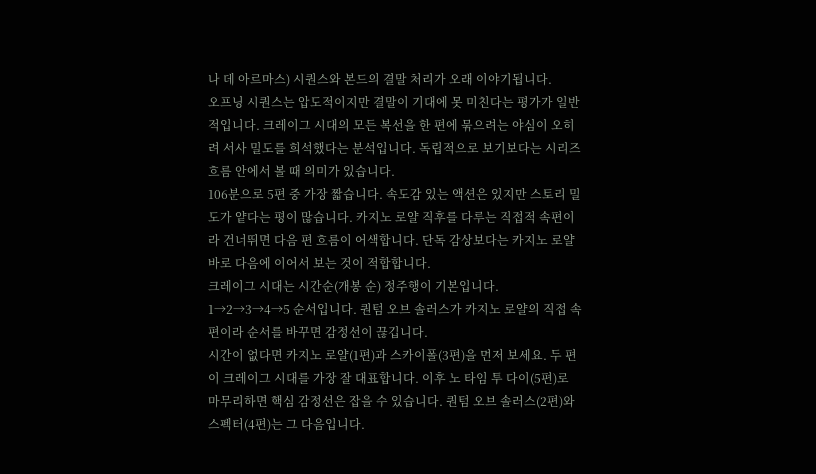나 데 아르마스) 시퀀스와 본드의 결말 처리가 오래 이야기됩니다.
오프닝 시퀀스는 압도적이지만 결말이 기대에 못 미친다는 평가가 일반적입니다. 크레이그 시대의 모든 복선을 한 편에 묶으려는 야심이 오히려 서사 밀도를 희석했다는 분석입니다. 독립적으로 보기보다는 시리즈 흐름 안에서 볼 때 의미가 있습니다.
106분으로 5편 중 가장 짧습니다. 속도감 있는 액션은 있지만 스토리 밀도가 얕다는 평이 많습니다. 카지노 로얄 직후를 다루는 직접적 속편이라 건너뛰면 다음 편 흐름이 어색합니다. 단독 감상보다는 카지노 로얄 바로 다음에 이어서 보는 것이 적합합니다.
크레이그 시대는 시간순(개봉 순) 정주행이 기본입니다. 1→2→3→4→5 순서입니다. 퀀텀 오브 솔러스가 카지노 로얄의 직접 속편이라 순서를 바꾸면 감정선이 끊깁니다.
시간이 없다면 카지노 로얄(1편)과 스카이폴(3편)을 먼저 보세요. 두 편이 크레이그 시대를 가장 잘 대표합니다. 이후 노 타임 투 다이(5편)로 마무리하면 핵심 감정선은 잡을 수 있습니다. 퀀텀 오브 솔러스(2편)와 스펙터(4편)는 그 다음입니다.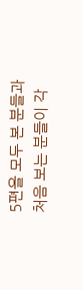5편을 모두 본 분들과 처음 보는 분들이 각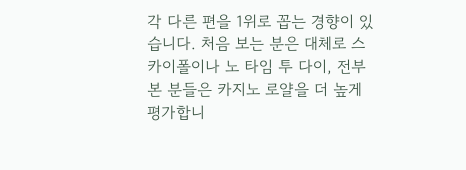각 다른 편을 1위로 꼽는 경향이 있습니다. 처음 보는 분은 대체로 스카이폴이나 노 타임 투 다이, 전부 본 분들은 카지노 로얄을 더 높게 평가합니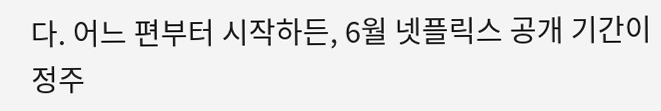다. 어느 편부터 시작하든, 6월 넷플릭스 공개 기간이 정주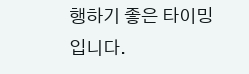행하기 좋은 타이밍입니다.